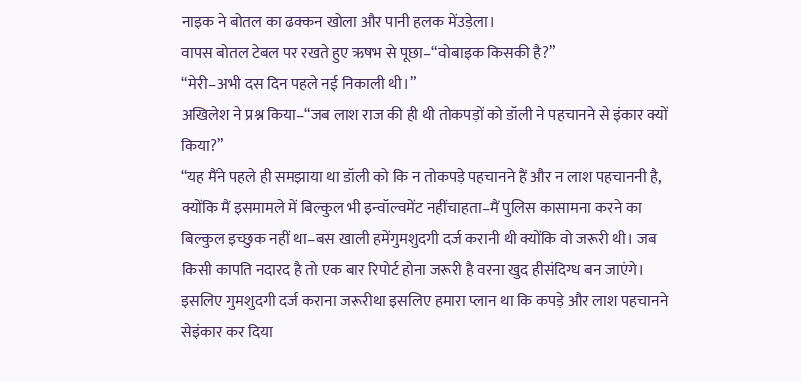नाइक ने बोतल का ढक्कन खोला और पानी हलक मेंउड़ेला।
वापस बोतल टेबल पर रखते हुए ऋषभ से पूछा–“वोबाइक किसकी है?”
“मेरी–अभी दस दिन पहले नई निकाली थी।”
अखिलेश ने प्रश्न किया–“जब लाश राज की ही थी तोकपड़ों को डॉली ने पहचानने से इंकार क्यों किया?”
“यह मैंने पहले ही समझाया था डॉली को कि न तोकपड़े पहचानने हैं और न लाश पहचाननी है, क्योंकि मैं इसमामले में बिल्कुल भी इन्वॉल्वमेंट नहींचाहता–मैं पुलिस कासामना करने का बिल्कुल इच्छुक नहीं था–बस खाली हमेंगुमशुदगी दर्ज करानी थी क्योंकि वो जरूरी थी। जब किसी कापति नदारद है तो एक बार रिपोर्ट होना जरूरी है वरना खुद हीसंदिग्ध बन जाएंगे। इसलिए गुमशुदगी दर्ज कराना जरूरीथा इसलिए हमारा प्लान था कि कपड़े और लाश पहचानने सेइंकार कर दिया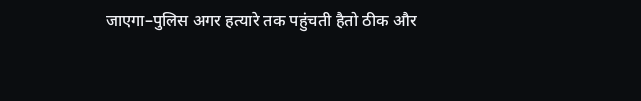जाएगा–पुलिस अगर हत्यारे तक पहुंचती हैतो ठीक और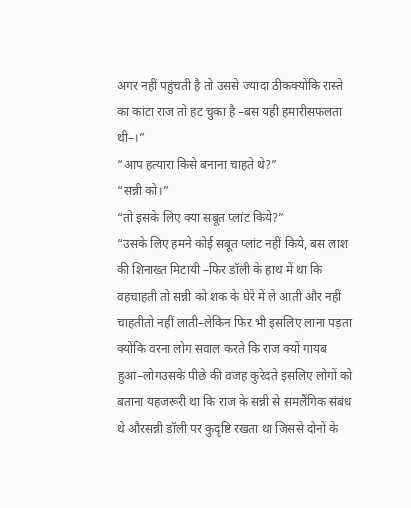अगर नहीं पहुंचती है तो उससे ज्यादा ठीकक्योंकि रास्ते का कांटा राज तो हट चुका है –बस यही हमारीसफलता थी–।”
“आप हत्यारा किसे बनाना चाहते थे?”
“सन्नी को।”
“तो इसके लिए क्या सबूत प्लांट किये?”
“उसके लिए हमने कोई सबूत प्लांट नहीं किये, बस लाश की शिनाख्त मिटायी –फिर डॉली के हाथ में था कि वहचाहती तो सन्नी को शक के घेरे में ले आती और नहीं चाहतीतो नहीं लाती–लेकिन फिर भी इसलिए लाना पड़ता क्योंकि वरना लोग सवाल करते कि राज क्यों गायब हुआ–लोगउसके पीछे की वजह कुरेदते इसलिए लोगों को बताना यहजरूरी था कि राज के सन्नी से समलैंगिक संबंध थे औरसन्नी डॉली पर कुदृष्टि रखता था जिससे दोनों के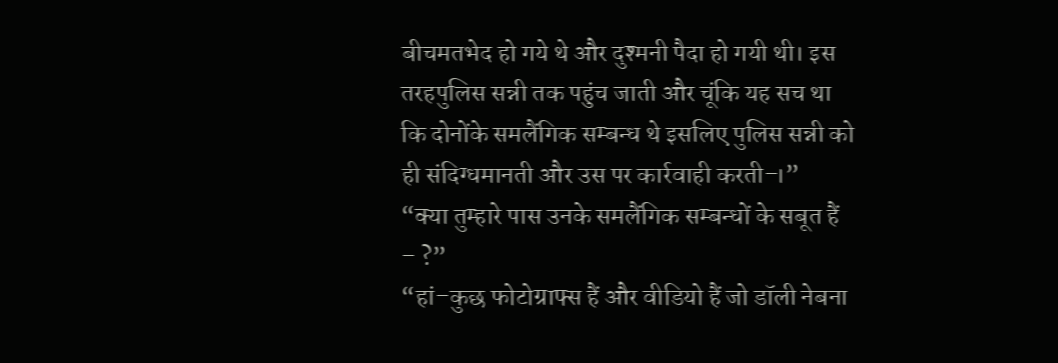बीचमतभेद हो गये थे और दुश्मनी पैदा हो गयी थी। इस तरहपुलिस सन्नी तक पहुंच जाती और चूंकि यह सच था कि दोनोंके समलैंगिक सम्बन्ध थे इसलिए पुलिस सन्नी को ही संदिग्धमानती और उस पर कार्रवाही करती–।”
“क्या तुम्हारे पास उनके समलैंगिक सम्बन्धों के सबूत हैं – ?”
“हां–कुछ फोटोग्राफ्स हैं और वीडियो हैं जो डॉली नेबना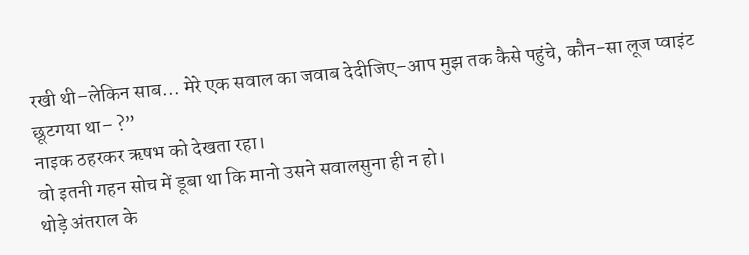रखी थी–लेकिन साब... मेरे एक सवाल का जवाब देदीजिए–आप मुझ तक कैसे पहुंचे, कौन-सा लूज प्वाइंट छूटगया था– ?”
नाइक ठहरकर ऋषभ को देखता रहा।
वो इतनी गहन सोच में डूबा था कि मानो उसने सवालसुना ही न हो।
थोड़े अंतराल के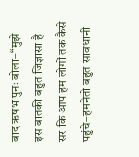बाद ऋषभ पुनः बोला–“मुझे इस बातकी बहुत जिज्ञासा है सर कि आप हम लोगों तक कैसे पहुंचे–हमनेतो बहुत सावधानी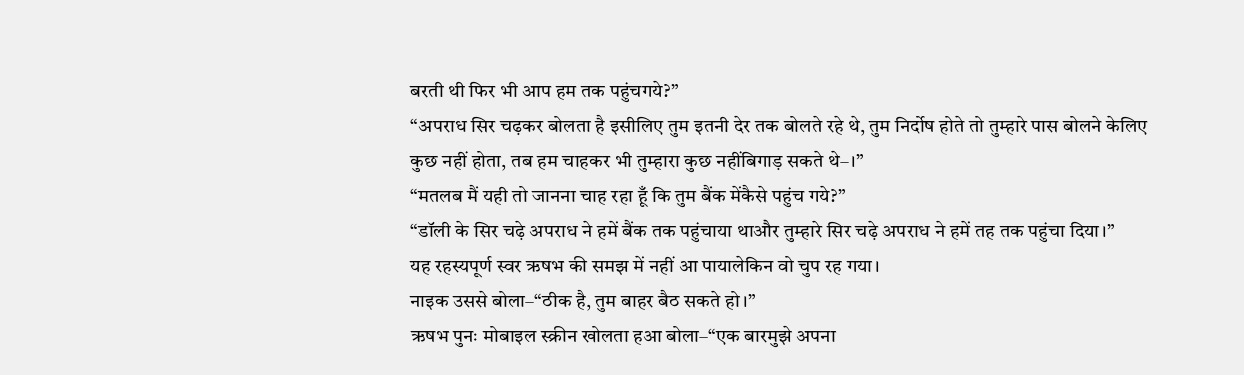बरती थी फिर भी आप हम तक पहुंचगये?”
“अपराध सिर चढ़कर बोलता है इसीलिए तुम इतनी देर तक बोलते रहे थे, तुम निर्दोष होते तो तुम्हारे पास बोलने केलिए कुछ नहीं होता, तब हम चाहकर भी तुम्हारा कुछ नहींबिगाड़ सकते थे–।”
“मतलब मैं यही तो जानना चाह रहा हूँ कि तुम बैंक मेंकैसे पहुंच गये?”
“डॉली के सिर चढ़े अपराध ने हमें बैंक तक पहुंचाया थाऔर तुम्हारे सिर चढ़े अपराध ने हमें तह तक पहुंचा दिया।”
यह रहस्यपूर्ण स्वर ऋषभ की समझ में नहीं आ पायालेकिन वो चुप रह गया।
नाइक उससे बोला–“ठीक है, तुम बाहर बैठ सकते हो।”
ऋषभ पुनः मोबाइल स्क्रीन खोलता हआ बोला–“एक बारमुझे अपना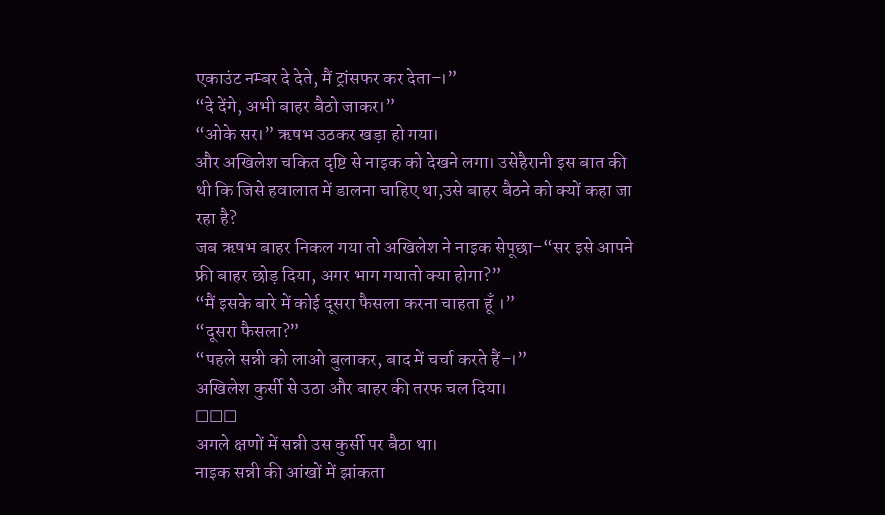एकाउंट नम्बर दे देते, मैं ट्रांसफर कर देता–।”
“दे देंगे, अभी बाहर बैठो जाकर।”
“ओके सर।” ऋषभ उठकर खड़ा हो गया।
और अखिलेश चकित दृष्टि से नाइक को देखने लगा। उसेहैरानी इस बात की थी कि जिसे हवालात में डालना चाहिए था,उसे बाहर बैठने को क्यों कहा जा रहा है?
जब ऋषभ बाहर निकल गया तो अखिलेश ने नाइक सेपूछा–“सर इसे आपने फ्री बाहर छोड़ दिया, अगर भाग गयातो क्या होगा?”
“मैं इसके बारे में कोई दूसरा फैसला करना चाहता हूँ ।”
“दूसरा फैसला?”
“पहले सन्नी को लाओ बुलाकर, बाद में चर्चा करते हैं–।”
अखिलेश कुर्सी से उठा और बाहर की तरफ चल दिया।
☐☐☐
अगले क्षणों में सन्नी उस कुर्सी पर बैठा था।
नाइक सन्नी की आंखों में झांकता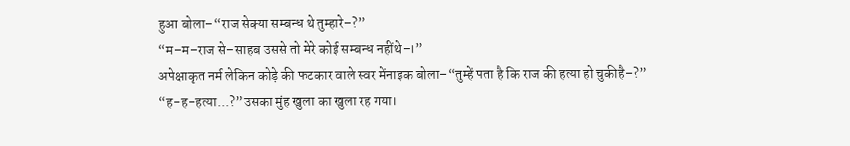हुआ बोला–“राज सेक्या सम्बन्ध थे तुम्हारे–?”
“म–म–राज से–साहब उससे तो मेरे कोई सम्बन्ध नहींथे–।”
अपेक्षाकृत नर्म लेकिन कोड़े की फटकार वाले स्वर मेंनाइक बोला–“तुम्हें पता है कि राज की हत्या हो चुकीहै–?”
“ह-ह-हत्या...?”उसका मुंह खुला का खुला रह गया।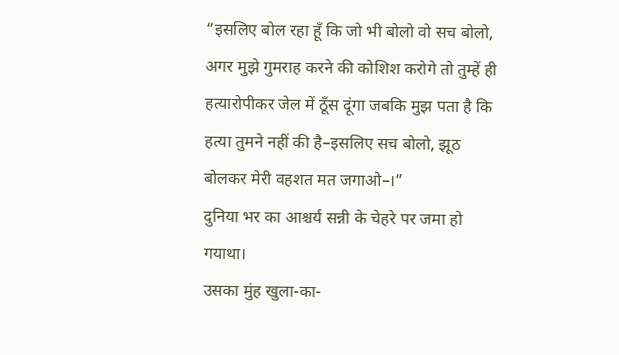“इसलिए बोल रहा हूँ कि जो भी बोलो वो सच बोलो, अगर मुझे गुमराह करने की कोशिश करोगे तो तुम्हें ही हत्यारोपीकर जेल में ठूँस दूंगा जबकि मुझ पता है कि हत्या तुमने नहीं की है–इसलिए सच बोलो, झूठ बोलकर मेरी वहशत मत जगाओ–।”
दुनिया भर का आश्चर्य सन्नी के चेहरे पर जमा हो गयाथा।
उसका मुंह खुला-का-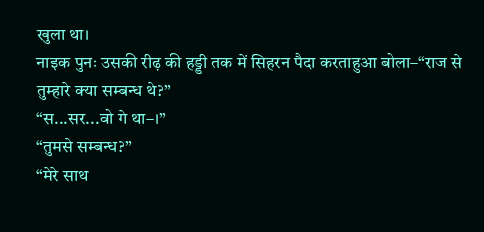खुला था।
नाइक पुनः उसकी रीढ़ की हड्डी तक में सिहरन पैदा करताहुआ बोला–“राज से तुम्हारे क्या सम्बन्ध थे?”
“स...सर...वो गे था–।”
“तुमसे सम्बन्ध?”
“मेरे साथ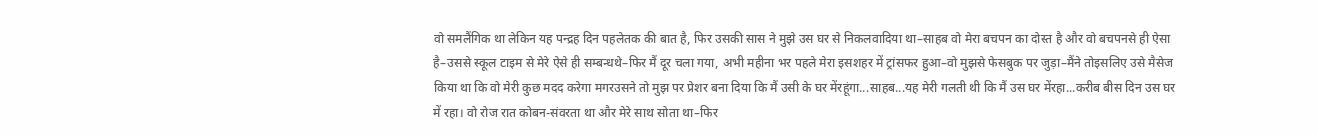वो समलैंगिक था लेकिन यह पन्द्रह दिन पहलेतक की बात है, फिर उसकी सास ने मुझे उस घर से निकलवादिया था–साहब वो मेरा बचपन का दोस्त है और वो बचपनसे ही ऐसा है–उससे स्कूल टाइम से मेरे ऐसे ही सम्बन्धथे–फिर मैं दूर चला गया, अभी महीना भर पहले मेरा इसशहर में ट्रांसफर हुआ–वो मुझसे फेसबुक पर जुड़ा–मैंने तोइसलिए उसे मैसेज किया था कि वो मेरी कुछ मदद करेगा मगरउसने तो मुझ पर प्रेशर बना दिया कि मैं उसी के घर मेंरहूंगा...साहब...यह मेरी गलती थी कि मैं उस घर मेंरहा...करीब बीस दिन उस घर में रहा। वो रोज रात कोबन-संवरता था और मेरे साथ सोता था–फिर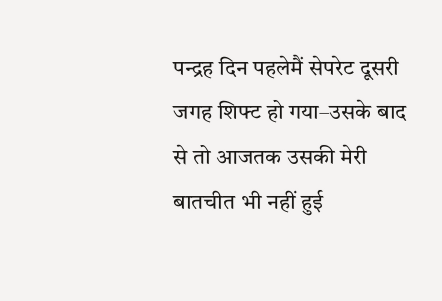पन्द्रह दिन पहलेमैं सेपरेट दूसरी जगह शिफ्ट हो गया–उसके बाद से तो आजतक उसकी मेरी बातचीत भी नहीं हुई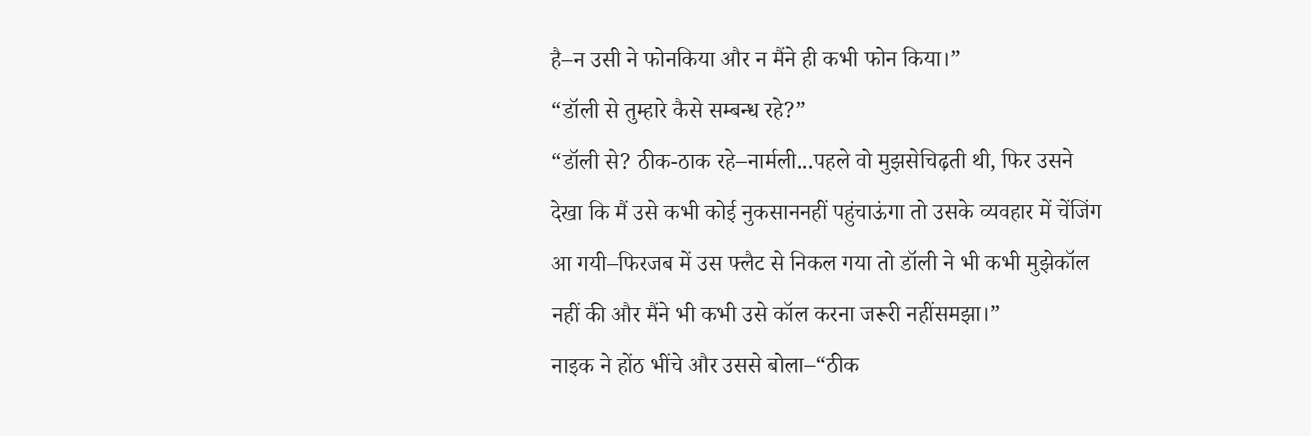है–न उसी ने फोनकिया और न मैंने ही कभी फोन किया।”
“डॉली से तुम्हारे कैसे सम्बन्ध रहे?”
“डॉली से? ठीक-ठाक रहे–नार्मली...पहले वो मुझसेचिढ़ती थी, फिर उसने देखा कि मैं उसे कभी कोई नुकसाननहीं पहुंचाऊंगा तो उसके व्यवहार में चेंजिंग आ गयी–फिरजब में उस फ्लैट से निकल गया तो डॉली ने भी कभी मुझेकॉल नहीं की और मैंने भी कभी उसे कॉल करना जरूरी नहींसमझा।”
नाइक ने होंठ भींचे और उससे बोला–“ठीक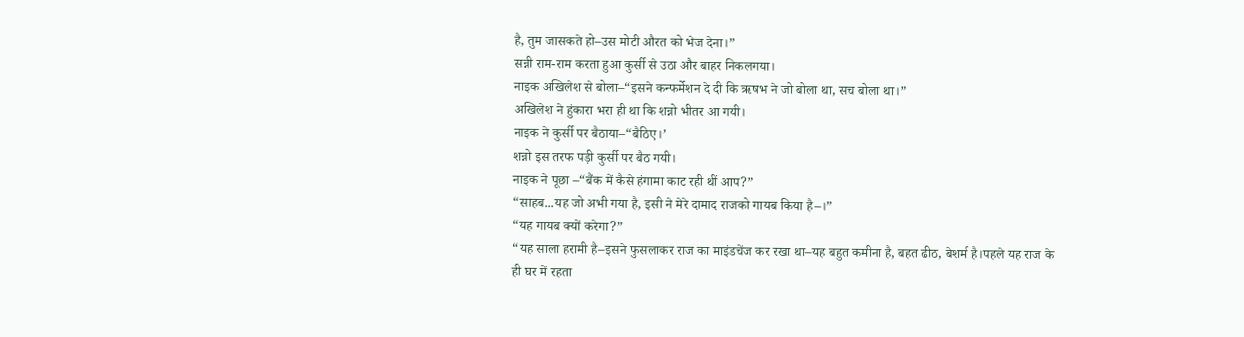है, तुम जासकते हो–उस मोटी औरत को भेज देना।”
सन्नी राम-राम करता हुआ कुर्सी से उठा और बाहर निकलगया।
नाइक अखिलेश से बोला–“इसने कन्फर्मेशन दे दी कि ऋषभ ने जो बोला था, सच बोला था।”
अखिलेश ने हुंकारा भरा ही था कि शन्नो भीतर आ गयी।
नाइक ने कुर्सी पर बैठाया–“बैठिए।’
शन्नो इस तरफ पड़ी कुर्सी पर बैठ गयी।
नाइक ने पूछा –“बैंक में कैसे हंगामा काट रही थीं आप?”
“साहब...यह जो अभी गया है, इसी ने मेरे दामाद राजको गायब किया है–।”
“यह गायब क्यों करेगा?”
“यह साला हरामी है–इसने फुसलाकर राज का माइंडचेंज कर रखा था–यह बहुत कमीना है, बहत ढीठ, बेशर्म है।पहले यह राज के ही घर में रहता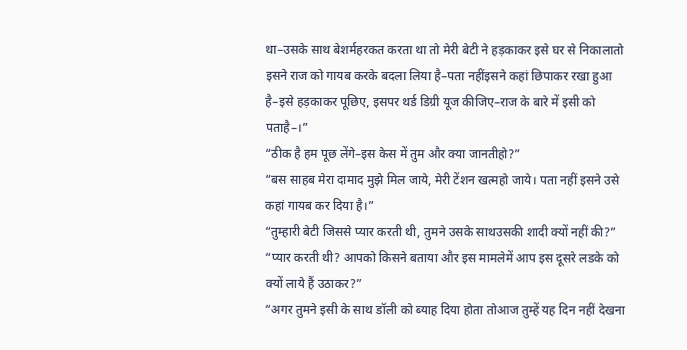था–उसके साथ बेशर्महरकत करता था तो मेरी बेटी ने हड़काकर इसे घर से निकालातो इसने राज को गायब करके बदला लिया है–पता नहींइसने कहां छिपाकर रखा हुआ है–इसे हड़काकर पूछिए, इसपर थर्ड डिग्री यूज कीजिए–राज के बारे में इसी को पताहै–।”
“ठीक है हम पूछ लेंगे–इस केस में तुम और क्या जानतीहो?”
“बस साहब मेरा दामाद मुझे मिल जाये, मेरी टेंशन खत्महो जाये। पता नहीं इसने उसे कहां गायब कर दिया है।”
“तुम्हारी बेटी जिससे प्यार करती थी, तुमने उसके साथउसकी शादी क्यों नहीं की?”
“प्यार करती थी? आपको किसने बताया और इस मामलेमें आप इस दूसरे लडके को क्यों लाये हैं उठाकर?”
“अगर तुमने इसी के साथ डॉली को ब्याह दिया होता तोआज तुम्हें यह दिन नहीं देखना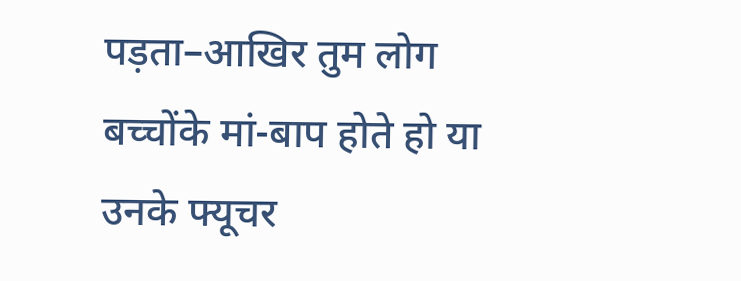पड़ता–आखिर तुम लोग बच्चोंके मां-बाप होते हो या उनके फ्यूचर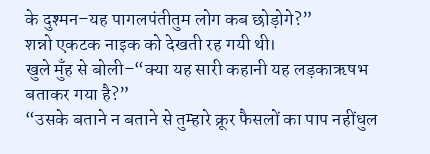के दुश्मन–यह पागलपंतीतुम लोग कब छोड़ोगे?”
शन्नो एकटक नाइक को देखती रह गयी थी।
खुले मुँह से बोली–“क्या यह सारी कहानी यह लड़काऋषभ बताकर गया है?”
“उसके बताने न बताने से तुम्हारे क्रूर फैसलों का पाप नहींधुल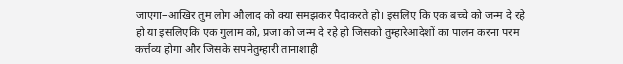जाएगा–आखिर तुम लोग औलाद को क्या समझकर पैदाकरते हो। इसलिए कि एक बच्चे को जन्म दे रहे हो या इसलिएकि एक गुलाम को, प्रजा को जन्म दे रहे हो जिसको तुम्हारेआदेशों का पालन करना परम कर्त्तव्य होगा और जिसके सपनेतुम्हारी तानाशाही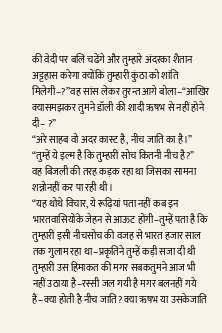की वेदी पर बलि चढेंगे और तुम्हारे अंदरका शैतान अट्टहास करेगा क्योंकि तुम्हारी कुंठा को शांति मिलेगी–?”वह सांस लेकर तुरन्त आगे बोला–“आखिर क्यासमझकर तुमने डॉली की शादी ऋषभ से नहीं होने दी– ?”
“अरे साहब वो अदर कास्ट है, नीच जाति का है।”
“तुम्हें ये इल्म है कि तुम्हारी सोच कितनी नीच है?”
वह बिजली की तरह कड़क रहा था जिसका सामना शन्नोनहीं कर पा रही थी।
“यह थोथे विचार, ये रूढ़ियां पता नहीं कब इन भारतवासियोंके जेहन से आऊट होंगी–तुम्हें पता है कि तुम्हारी इसी नीचसोच की वजह से भारत हजार साल तक गुलाम रहा था–प्रकृतिने तुम्हें कड़ी सजा दी थी तुम्हारी उस हिमाकत की मगर सबकतुमने आज भी नहीं उठाया है–रस्सी जल गयी है मगर बलनहीं गये हैं–क्या होती है नीच जाति? क्या ऋषभ या उसकेजाति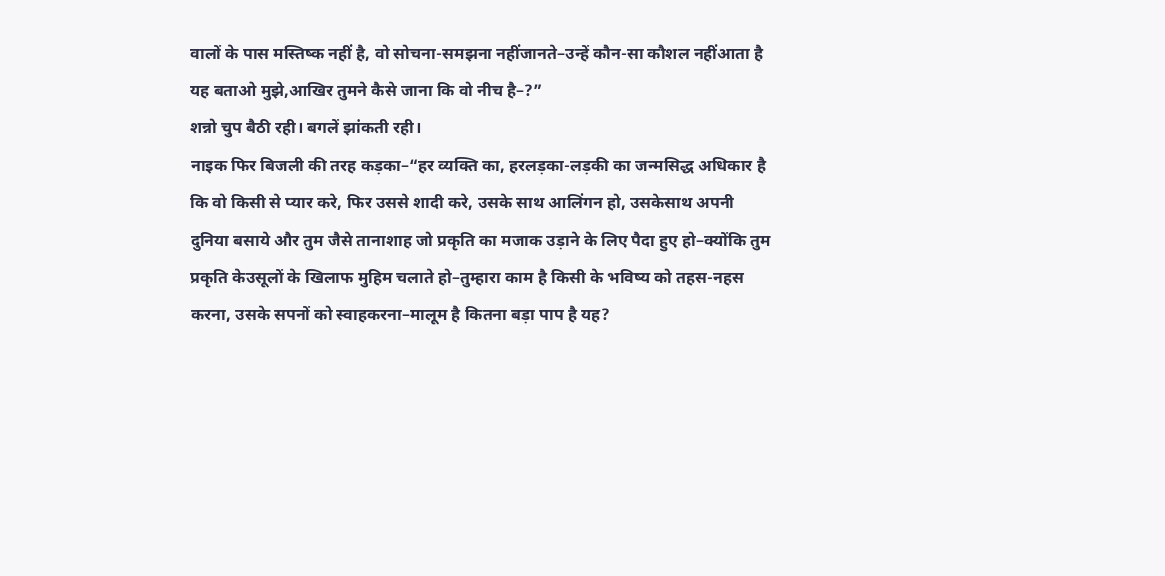वालों के पास मस्तिष्क नहीं है, वो सोचना-समझना नहींजानते–उन्हें कौन-सा कौशल नहींआता है यह बताओ मुझे,आखिर तुमने कैसे जाना कि वो नीच है–?”
शन्नो चुप बैठी रही। बगलें झांकती रही।
नाइक फिर बिजली की तरह कड़का–“हर व्यक्ति का, हरलड़का-लड़की का जन्मसिद्ध अधिकार है कि वो किसी से प्यार करे, फिर उससे शादी करे, उसके साथ आलिंगन हो, उसकेसाथ अपनी दुनिया बसाये और तुम जैसे तानाशाह जो प्रकृति का मजाक उड़ाने के लिए पैदा हुए हो–क्योंकि तुम प्रकृति केउसूलों के खिलाफ मुहिम चलाते हो–तुम्हारा काम है किसी के भविष्य को तहस-नहस करना, उसके सपनों को स्वाहकरना–मालूम है कितना बड़ा पाप है यह?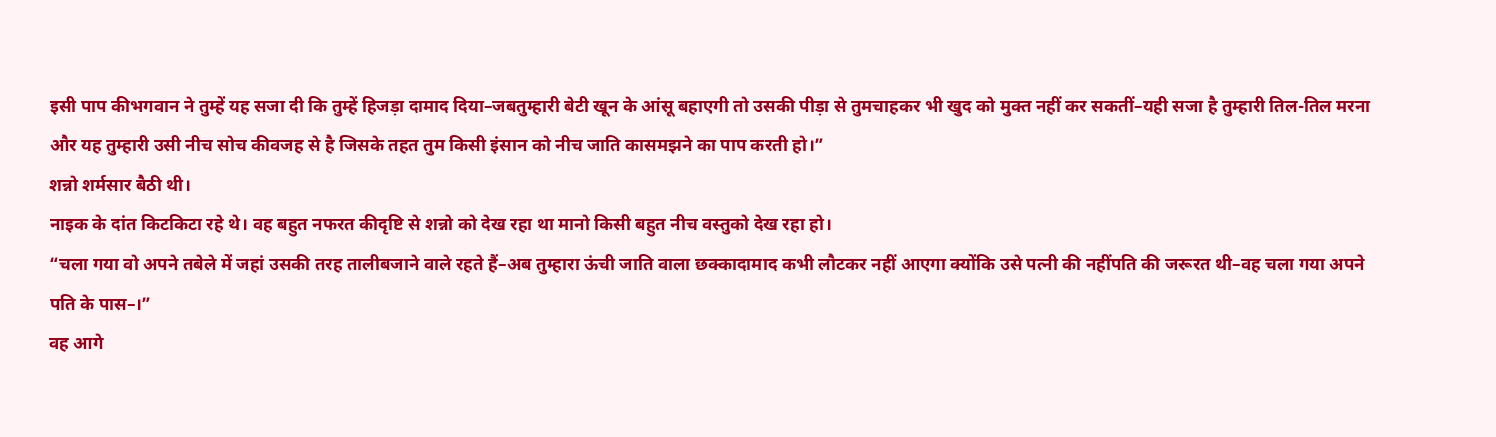इसी पाप कीभगवान ने तुम्हें यह सजा दी कि तुम्हें हिजड़ा दामाद दिया–जबतुम्हारी बेटी खून के आंसू बहाएगी तो उसकी पीड़ा से तुमचाहकर भी खुद को मुक्त नहीं कर सकतीं–यही सजा है तुम्हारी तिल-तिल मरना और यह तुम्हारी उसी नीच सोच कीवजह से है जिसके तहत तुम किसी इंसान को नीच जाति कासमझने का पाप करती हो।”
शन्नो शर्मसार बैठी थी।
नाइक के दांत किटकिटा रहे थे। वह बहुत नफरत कीदृष्टि से शन्नो को देख रहा था मानो किसी बहुत नीच वस्तुको देख रहा हो।
“चला गया वो अपने तबेले में जहां उसकी तरह तालीबजाने वाले रहते हैं–अब तुम्हारा ऊंची जाति वाला छक्कादामाद कभी लौटकर नहीं आएगा क्योंकि उसे पत्नी की नहींपति की जरूरत थी–वह चला गया अपने पति के पास–।”
वह आगे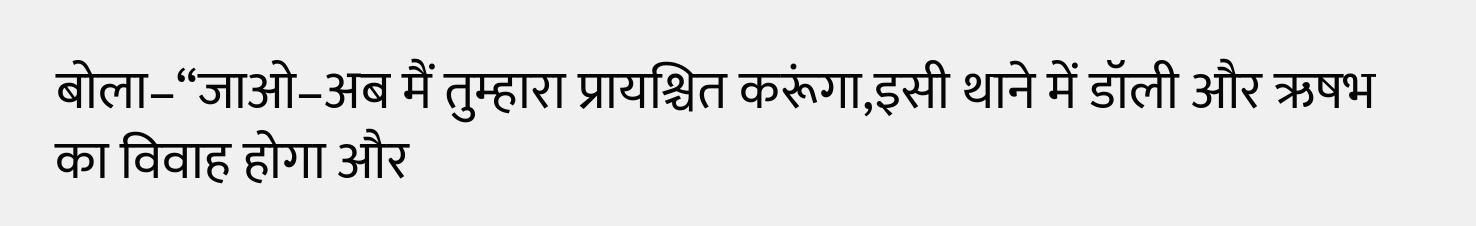बोला–“जाओ–अब मैं तुम्हारा प्रायश्चित करूंगा,इसी थाने में डॉली और ऋषभ का विवाह होगा और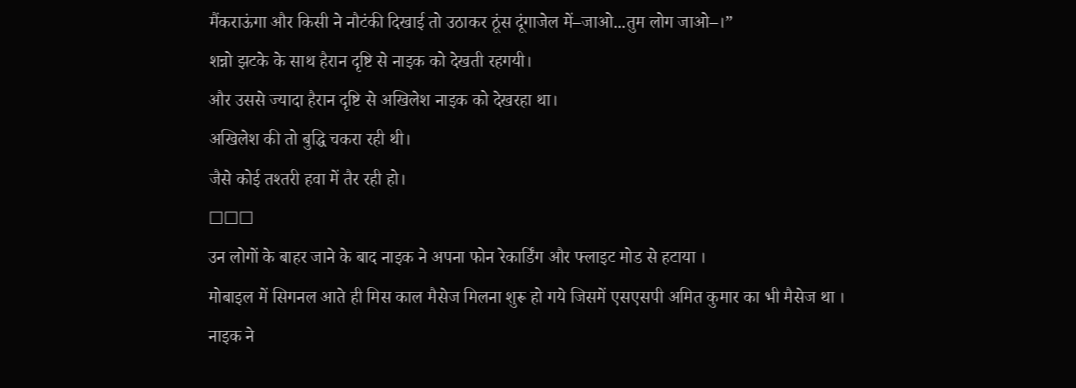मैंकराऊंगा और किसी ने नौटंकी दिखाई तो उठाकर ठूंस दूंगाजेल में–जाओ...तुम लोग जाओ–।”
शन्नो झटके के साथ हैरान दृष्टि से नाइक को देखती रहगयी।
और उससे ज्यादा हैरान दृष्टि से अखिलेश नाइक को देखरहा था।
अखिलेश की तो बुद्धि चकरा रही थी।
जैसे कोई तश्तरी हवा में तैर रही हो।
☐☐☐
उन लोगों के बाहर जाने के बाद नाइक ने अपना फोन रेकार्डिंग और फ्लाइट मोड से हटाया ।
मोबाइल में सिगनल आते ही मिस काल मैसेज मिलना शुरू हो गये जिसमें एसएसपी अमित कुमार का भी मैसेज था ।
नाइक ने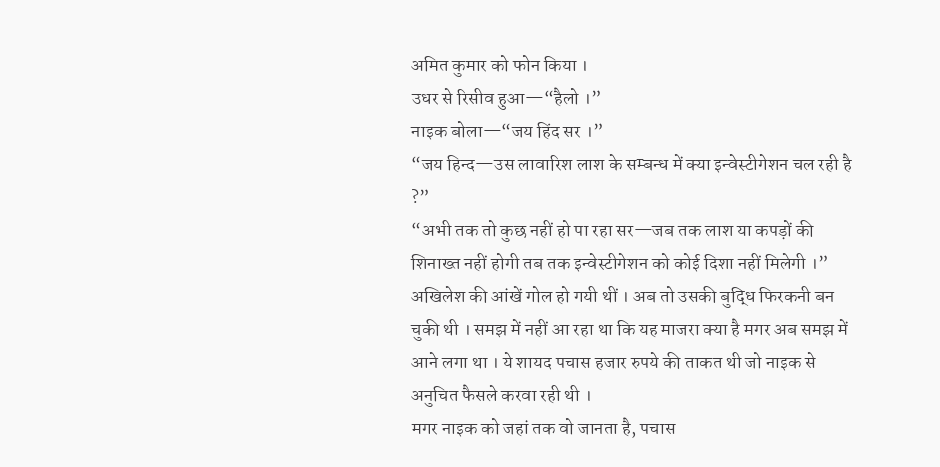अमित कुमार को फोन किया ।
उधर से रिसीव हुआ—“हैलो ।”
नाइक बोला—“जय हिंद सर ।”
“जय हिन्द—उस लावारिश लाश के सम्बन्ध में क्या इन्वेस्टीगेशन चल रही है ?”
“अभी तक तो कुछ नहीं हो पा रहा सर—जब तक लाश या कपड़ों की शिनाख्त नहीं होगी तब तक इन्वेस्टीगेशन को कोई दिशा नहीं मिलेगी ।”
अखिलेश की आंखें गोल हो गयी थीं । अब तो उसकी बुद्धि फिरकनी बन चुकी थी । समझ में नहीं आ रहा था कि यह माजरा क्या है मगर अब समझ में आने लगा था । ये शायद पचास हजार रुपये की ताकत थी जो नाइक से अनुचित फैसले करवा रही थी ।
मगर नाइक को जहां तक वो जानता है, पचास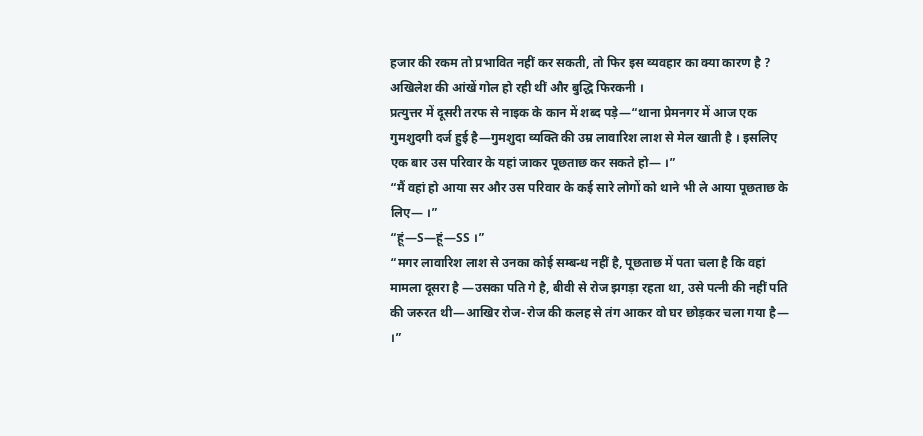हजार की रकम तो प्रभावित नहीं कर सकती, तो फिर इस व्यवहार का क्या कारण है ?
अखिलेश की आंखें गोल हो रही थीं और बुद्धि फिरकनी ।
प्रत्युत्तर में दूसरी तरफ से नाइक के कान में शब्द पड़े—“थाना प्रेमनगर में आज एक गुमशुदगी दर्ज हुई है—गुमशुदा व्यक्ति की उम्र लावारिश लाश से मेल खाती है । इसलिए एक बार उस परिवार के यहां जाकर पूछताछ कर सकते हो— ।”
“मैं वहां हो आया सर और उस परिवार के कई सारे लोगों को थाने भी ले आया पूछताछ के लिए— ।”
“हूं—S—हूं—SS ।”
“मगर लावारिश लाश से उनका कोई सम्बन्ध नहीं है, पूछताछ में पता चला है कि वहां मामला दूसरा है —उसका पति गे है, बीवी से रोज झगड़ा रहता था, उसे पत्नी की नहीं पति की जरुरत थी—आखिर रोज-रोज की कलह से तंग आकर वो घर छोड़कर चला गया है— ।”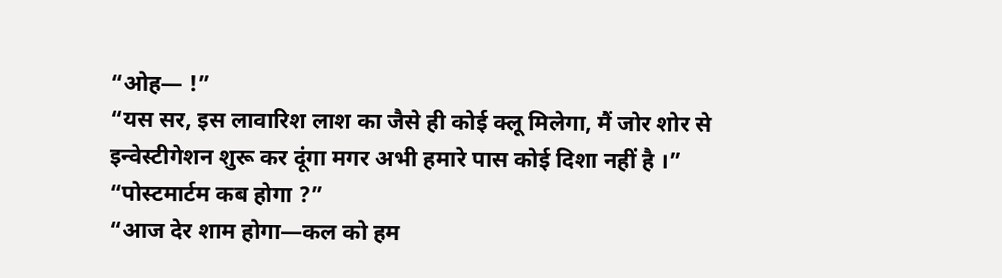“ओह— !”
“यस सर, इस लावारिश लाश का जैसे ही कोई क्लू मिलेगा, मैं जोर शोर से इन्वेस्टीगेशन शुरू कर दूंगा मगर अभी हमारे पास कोई दिशा नहीं है ।”
“पोस्टमार्टम कब होगा ?”
“आज देर शाम होगा—कल को हम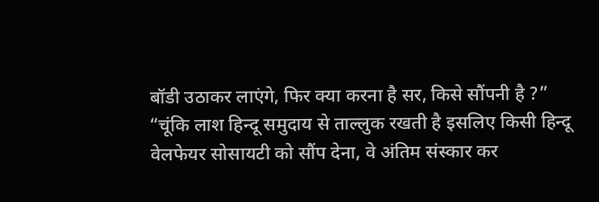बॉडी उठाकर लाएंगे, फिर क्या करना है सर, किसे सौंपनी है ?”
“चूंकि लाश हिन्दू समुदाय से ताल्लुक रखती है इसलिए किसी हिन्दू वेलफेयर सोसायटी को सौंप देना, वे अंतिम संस्कार कर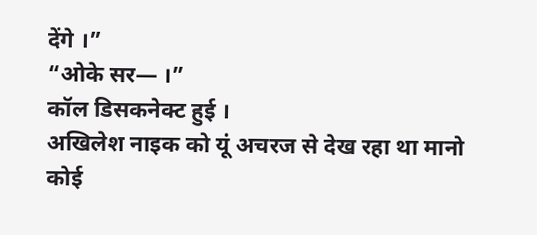देंगे ।”
“ओके सर— ।”
कॉल डिसकनेक्ट हुई ।
अखिलेश नाइक को यूं अचरज से देख रहा था मानो कोई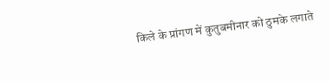किले के प्रांगण में कुतुबमीनार को ठुमके लगाते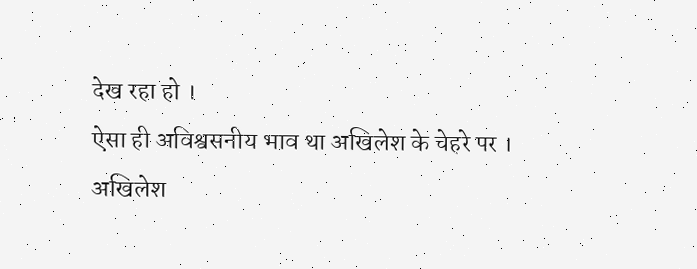देख रहा हो ।
ऐसा ही अविश्वसनीय भाव था अखिलेश के चेहरे पर ।
अखिलेश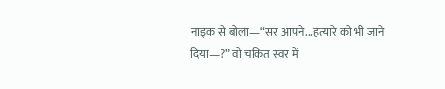नाइक से बोला—“सर आपने...हत्यारे को भी जाने दिया—?” वो चकित स्वर में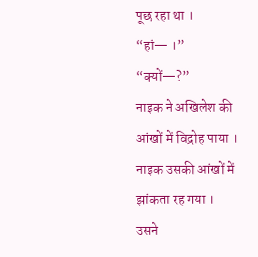पूछ रहा था ।
“हां— ।”
“क्यों—?”
नाइक ने अखिलेश की आंखों में विद्रोह पाया । नाइक उसकी आंखों में झांकता रह गया ।
उसने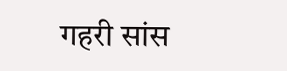गहरी सांस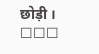छोड़ी ।
☐☐☐